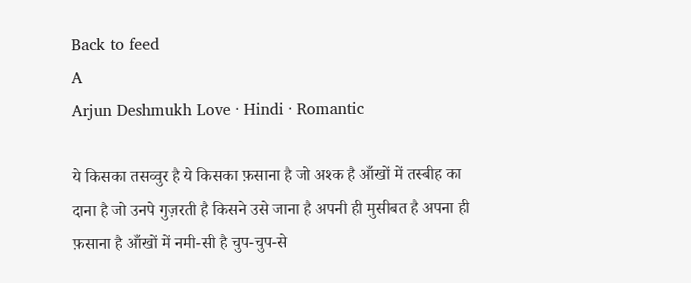Back to feed
A
Arjun Deshmukh Love · Hindi · Romantic

ये किसका तसव्वुर है ये किसका फ़साना है जो अश्क है आँखों में तस्बीह का दाना है जो उनपे गुज़रती है किसने उसे जाना है अपनी ही मुसीबत है अपना ही फ़साना है आँखों में नमी-सी है चुप-चुप-से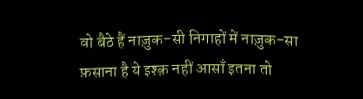वो बैठे हैं नाज़ुक-सी निगाहों में नाज़ुक-सा फ़साना है ये इश्क़ नहीं आसाँ इतना तो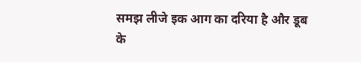समझ लीजे इक आग का दरिया है और डूब के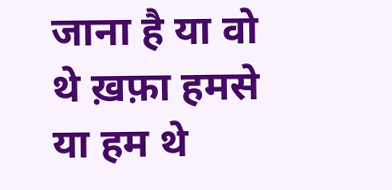जाना है या वो थे ख़फ़ा हमसे या हम थे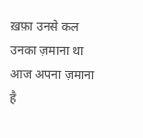ख़फ़ा उनसे कल उनका ज़माना था आज अपना ज़माना है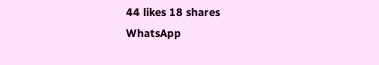44 likes 18 shares
WhatsApp